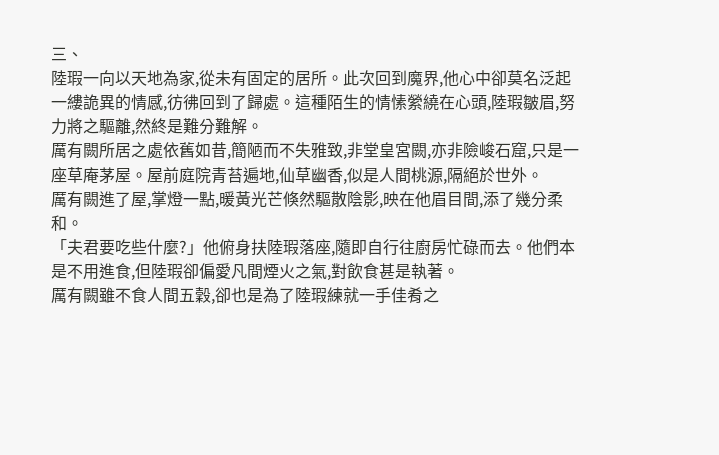三、
陸瑕一向以天地為家,從未有固定的居所。此次回到魔界,他心中卻莫名泛起一縷詭異的情感,彷彿回到了歸處。這種陌生的情愫縈繞在心頭,陸瑕皺眉,努力將之驅離,然終是難分難解。
厲有闕所居之處依舊如昔,簡陋而不失雅致,非堂皇宮闕,亦非險峻石窟,只是一座草庵茅屋。屋前庭院青苔遍地,仙草幽香,似是人間桃源,隔絕於世外。
厲有闕進了屋,掌燈一點,暖黃光芒倏然驅散陰影,映在他眉目間,添了幾分柔和。
「夫君要吃些什麼?」他俯身扶陸瑕落座,隨即自行往廚房忙碌而去。他們本是不用進食,但陸瑕卻偏愛凡間煙火之氣,對飲食甚是執著。
厲有闕雖不食人間五穀,卻也是為了陸瑕練就一手佳肴之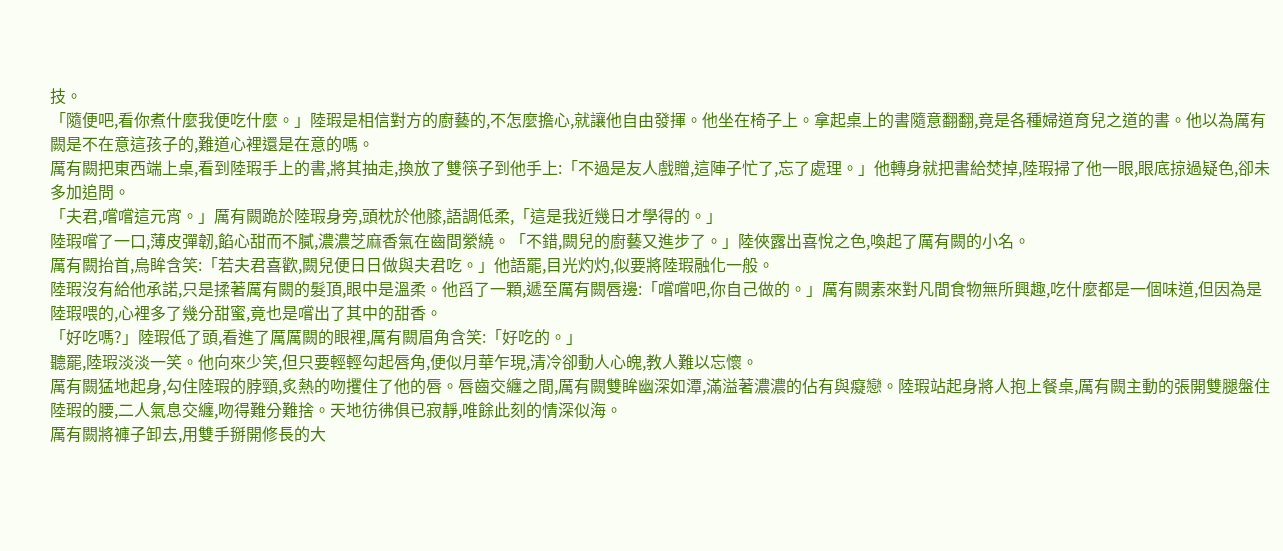技。
「隨便吧,看你煮什麼我便吃什麼。」陸瑕是相信對方的廚藝的,不怎麼擔心,就讓他自由發揮。他坐在椅子上。拿起桌上的書隨意翻翻,竟是各種婦道育兒之道的書。他以為厲有闕是不在意這孩子的,難道心裡還是在意的嗎。
厲有闕把東西端上桌,看到陸瑕手上的書,將其抽走,換放了雙筷子到他手上:「不過是友人戲贈,這陣子忙了,忘了處理。」他轉身就把書給焚掉,陸瑕掃了他一眼,眼底掠過疑色,卻未多加追問。
「夫君,嚐嚐這元宵。」厲有闕跪於陸瑕身旁,頭枕於他膝,語調低柔,「這是我近幾日才學得的。」
陸瑕嚐了一口,薄皮彈韌,餡心甜而不膩,濃濃芝麻香氣在齒間縈繞。「不錯,闕兒的廚藝又進步了。」陸俠露出喜悅之色,喚起了厲有闕的小名。
厲有闕抬首,烏眸含笑:「若夫君喜歡,闕兒便日日做與夫君吃。」他語罷,目光灼灼,似要將陸瑕融化一般。
陸瑕沒有給他承諾,只是揉著厲有闕的髮頂,眼中是溫柔。他舀了一顆,遞至厲有闕唇邊:「嚐嚐吧,你自己做的。」厲有闕素來對凡間食物無所興趣,吃什麼都是一個味道,但因為是陸瑕喂的,心裡多了幾分甜蜜,竟也是嚐出了其中的甜香。
「好吃嗎?」陸瑕低了頭,看進了厲厲闕的眼裡,厲有闕眉角含笑:「好吃的。」
聽罷,陸瑕淡淡一笑。他向來少笑,但只要輕輕勾起唇角,便似月華乍現,清冷卻動人心魄,教人難以忘懷。
厲有闕猛地起身,勾住陸瑕的脖頸,炙熱的吻攫住了他的唇。唇齒交纏之間,厲有闕雙眸幽深如潭,滿溢著濃濃的佔有與癡戀。陸瑕站起身將人抱上餐桌,厲有闕主動的張開雙腿盤住陸瑕的腰,二人氣息交纏,吻得難分難捨。天地彷彿俱已寂靜,唯餘此刻的情深似海。
厲有闕將褲子卸去,用雙手掰開修長的大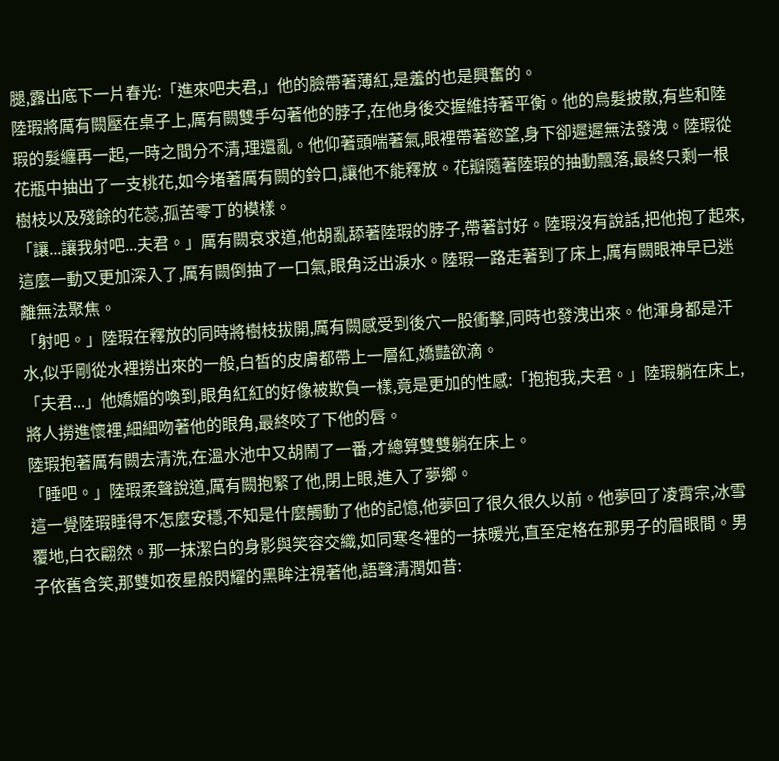腿,露出底下一片春光:「進來吧夫君,」他的臉帶著薄紅,是羞的也是興奮的。
陸瑕將厲有闕壓在桌子上,厲有闕雙手勾著他的脖子,在他身後交握維持著平衡。他的烏髮披散,有些和陸瑕的髮纏再一起,一時之間分不清,理還亂。他仰著頭喘著氣,眼裡帶著慾望,身下卻遲遲無法發洩。陸瑕從花瓶中抽出了一支桃花,如今堵著厲有闕的鈴口,讓他不能釋放。花瓣隨著陸瑕的抽動飄落,最終只剩一根樹枝以及殘餘的花蕊,孤苦零丁的模樣。
「讓...讓我射吧...夫君。」厲有闕哀求道,他胡亂舔著陸瑕的脖子,帶著討好。陸瑕沒有說話,把他抱了起來,這麼一動又更加深入了,厲有闕倒抽了一口氣,眼角泛出淚水。陸瑕一路走著到了床上,厲有闕眼神早已迷離無法聚焦。
「射吧。」陸瑕在釋放的同時將樹枝拔開,厲有闕感受到後穴一股衝擊,同時也發洩出來。他渾身都是汗水,似乎剛從水裡撈出來的一般,白皙的皮膚都帶上一層紅,嬌豔欲滴。
「夫君...」他嬌媚的喚到,眼角紅紅的好像被欺負一樣,竟是更加的性感:「抱抱我,夫君。」陸瑕躺在床上,將人撈進懷裡,細細吻著他的眼角,最終咬了下他的唇。
陸瑕抱著厲有闕去清洗,在溫水池中又胡鬧了一番,才總算雙雙躺在床上。
「睡吧。」陸瑕柔聲說道,厲有闕抱緊了他,閉上眼,進入了夢鄉。
這一覺陸瑕睡得不怎麼安穩,不知是什麼觸動了他的記憶,他夢回了很久很久以前。他夢回了凌霄宗,冰雪覆地,白衣翩然。那一抹潔白的身影與笑容交織,如同寒冬裡的一抹暖光,直至定格在那男子的眉眼間。男子依舊含笑,那雙如夜星般閃耀的黑眸注視著他,語聲清潤如昔: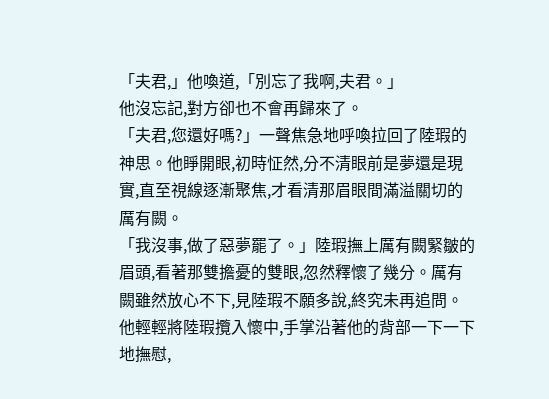「夫君,」他喚道,「別忘了我啊,夫君。」
他沒忘記,對方卻也不會再歸來了。
「夫君,您還好嗎?」一聲焦急地呼喚拉回了陸瑕的神思。他睜開眼,初時怔然,分不清眼前是夢還是現實,直至視線逐漸聚焦,才看清那眉眼間滿溢關切的厲有闕。
「我沒事,做了惡夢罷了。」陸瑕撫上厲有闕緊皺的眉頭,看著那雙擔憂的雙眼,忽然釋懷了幾分。厲有闕雖然放心不下,見陸瑕不願多說,終究未再追問。他輕輕將陸瑕攬入懷中,手掌沿著他的背部一下一下地撫慰,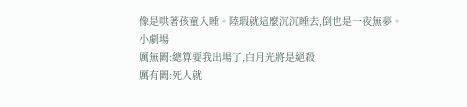像是哄著孩童入睡。陸瑕就這麼沉沉睡去,倒也是一夜無夢。
小劇場
厲無闕:總算要我出場了,白月光將是絕殺
厲有闕:死人就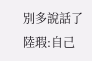別多說話了
陸瑕:自己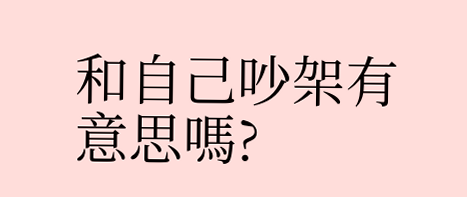和自己吵架有意思嗎?